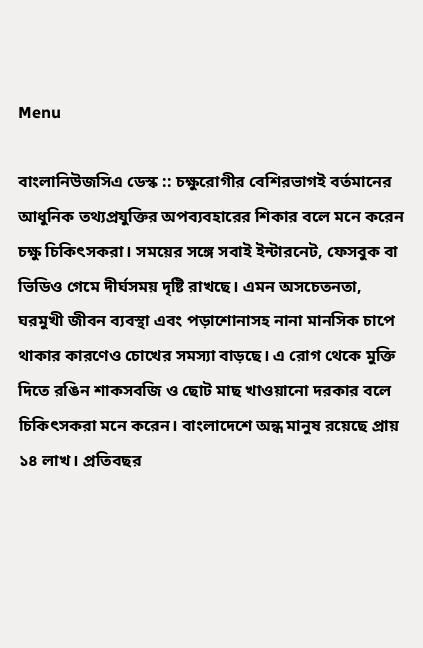Menu

বাংলানিউজসিএ ডেস্ক :: চক্ষুরোগীর বেশিরভাগই বর্তমানের আধুনিক তথ্যপ্রযুক্তির অপব্যবহারের শিকার বলে মনে করেন চক্ষু চিকিৎসকরা। সময়ের সঙ্গে সবাই ইন্টারনেট, ফেসবুক বা ভিডিও গেমে দীর্ঘসময় দৃষ্টি রাখছে। এমন অসচেতনতা, ঘরমুখী জীবন ব্যবস্থা এবং পড়াশোনাসহ নানা মানসিক চাপে থাকার কারণেও চোখের সমস্যা বাড়ছে। এ রোগ থেকে মুক্তি দিতে রঙিন শাকসবজি ও ছোট মাছ খাওয়ানো দরকার বলে চিকিৎসকরা মনে করেন। বাংলাদেশে অন্ধ মানুষ রয়েছে প্রায় ১৪ লাখ। প্রতিবছর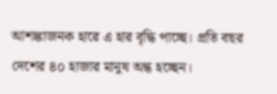আশঙ্কাজনক হারে এ হার বৃদ্ধি পাচ্ছে। প্রতি বছর দেশের ৪০ হাজার মানুষ অন্ধ হচ্ছেন।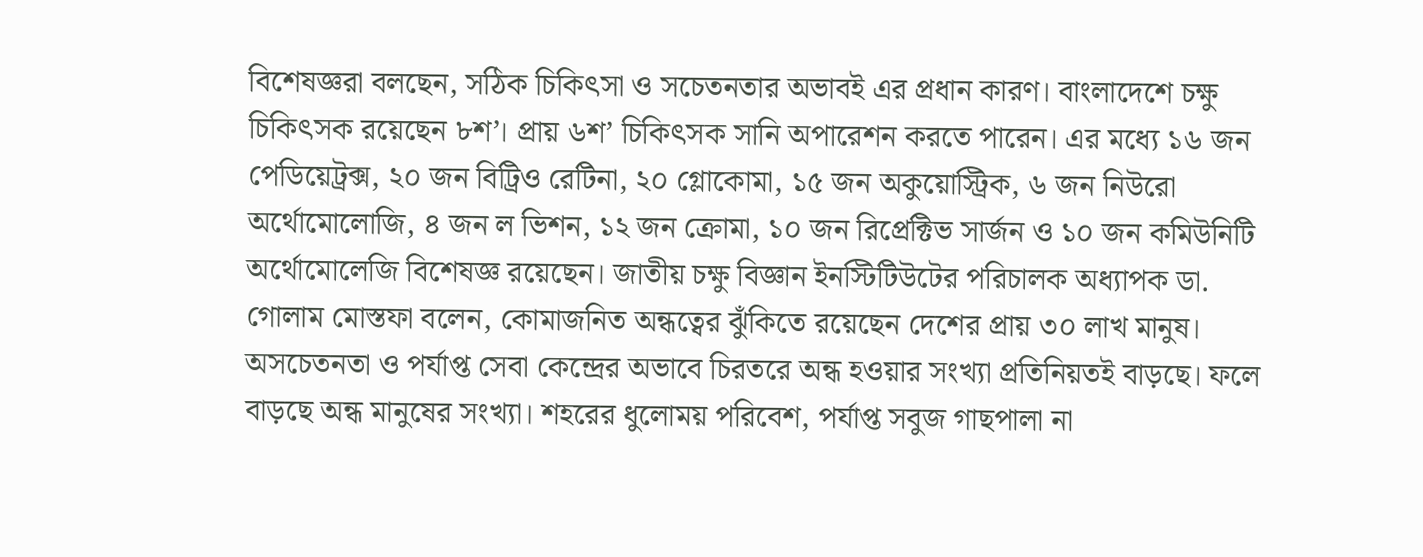বিশেষজ্ঞরা বলছেন, সঠিক চিকিৎসা ও সচেতনতার অভাবই এর প্রধান কারণ। বাংলাদেশে চক্ষু চিকিৎসক রয়েছেন ৮শ’। প্রায় ৬শ’ চিকিৎসক সানি অপারেশন করতে পারেন। এর মধ্যে ১৬ জন পেডিয়েট্রক্স, ২০ জন বিট্রিও রেটিনা, ২০ গ্লোকোমা, ১৫ জন অকুয়োস্ট্রিক, ৬ জন নিউরো অর্থোমোলোজি, ৪ জন ল ভিশন, ১২ জন ক্রোমা, ১০ জন রিপ্রেক্টিভ সার্জন ও ১০ জন কমিউনিটি অর্থোমোলেজি বিশেষজ্ঞ রয়েছেন। জাতীয় চক্ষু বিজ্ঞান ইনস্টিটিউটের পরিচালক অধ্যাপক ডা. গোলাম মোস্তফা বলেন, কোমাজনিত অন্ধত্বের ঝুঁকিতে রয়েছেন দেশের প্রায় ৩০ লাখ মানুষ। অসচেতনতা ও পর্যাপ্ত সেবা কেন্দ্রের অভাবে চিরতরে অন্ধ হওয়ার সংখ্যা প্রতিনিয়তই বাড়ছে। ফলে বাড়ছে অন্ধ মানুষের সংখ্যা। শহরের ধুলোময় পরিবেশ, পর্যাপ্ত সবুজ গাছপালা না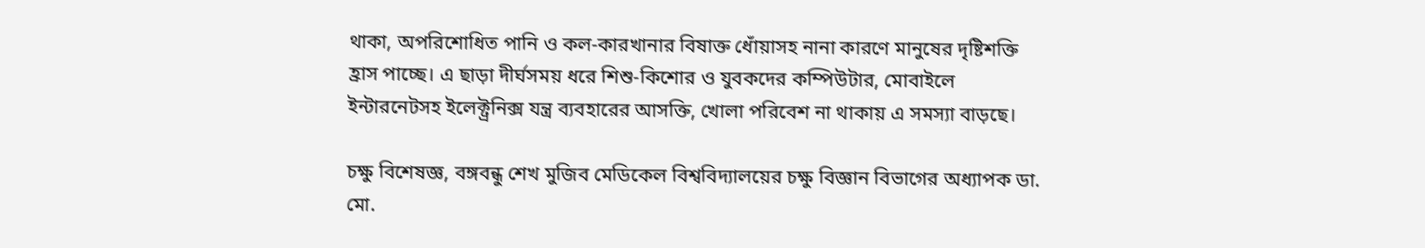থাকা, অপরিশোধিত পানি ও কল-কারখানার বিষাক্ত ধোঁয়াসহ নানা কারণে মানুষের দৃষ্টিশক্তি হ্রাস পাচ্ছে। এ ছাড়া দীর্ঘসময় ধরে শিশু-কিশোর ও যুবকদের কম্পিউটার, মোবাইলে ইন্টারনেটসহ ইলেক্ট্রনিক্স যন্ত্র ব্যবহারের আসক্তি, খোলা পরিবেশ না থাকায় এ সমস্যা বাড়ছে।

চক্ষু বিশেষজ্ঞ, বঙ্গবন্ধু শেখ মুজিব মেডিকেল বিশ্ববিদ্যালয়ের চক্ষু বিজ্ঞান বিভাগের অধ্যাপক ডা. মো.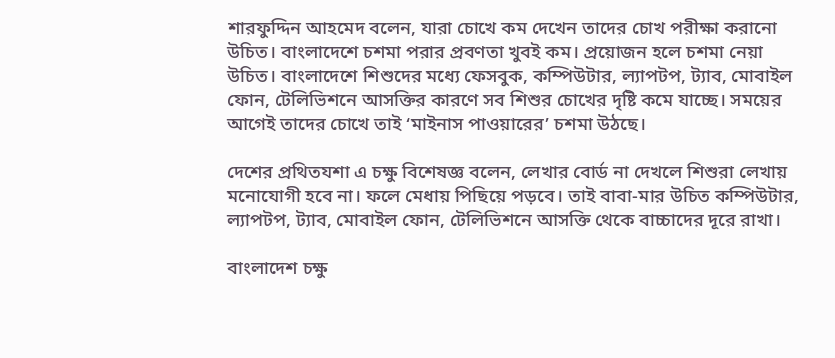শারফুদ্দিন আহমেদ বলেন, যারা চোখে কম দেখেন তাদের চোখ পরীক্ষা করানো উচিত। বাংলাদেশে চশমা পরার প্রবণতা খুবই কম। প্রয়োজন হলে চশমা নেয়া উচিত। বাংলাদেশে শিশুদের মধ্যে ফেসবুক, কম্পিউটার, ল্যাপটপ, ট্যাব, মোবাইল ফোন, টেলিভিশনে আসক্তির কারণে সব শিশুর চোখের দৃষ্টি কমে যাচ্ছে। সময়ের আগেই তাদের চোখে তাই ‘মাইনাস পাওয়ারের’ চশমা উঠছে।

দেশের প্রথিতযশা এ চক্ষু বিশেষজ্ঞ বলেন, লেখার বোর্ড না দেখলে শিশুরা লেখায় মনোযোগী হবে না। ফলে মেধায় পিছিয়ে পড়বে। তাই বাবা-মার উচিত কম্পিউটার, ল্যাপটপ, ট্যাব, মোবাইল ফোন, টেলিভিশনে আসক্তি থেকে বাচ্চাদের দূরে রাখা।

বাংলাদেশ চক্ষু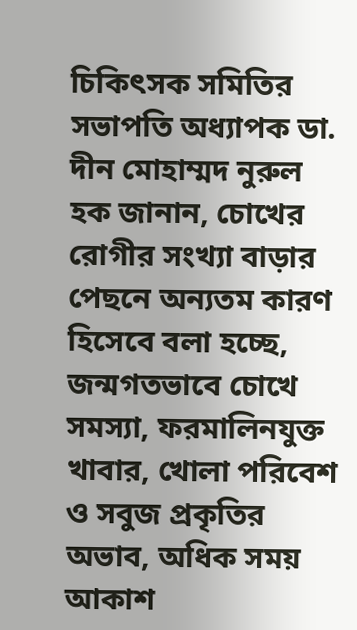চিকিৎসক সমিতির সভাপতি অধ্যাপক ডা. দীন মোহাম্মদ নুরুল হক জানান, চোখের রোগীর সংখ্যা বাড়ার পেছনে অন্যতম কারণ হিসেবে বলা হচ্ছে, জন্মগতভাবে চোখে সমস্যা, ফরমালিনযুক্ত খাবার, খোলা পরিবেশ ও সবুজ প্রকৃতির অভাব, অধিক সময় আকাশ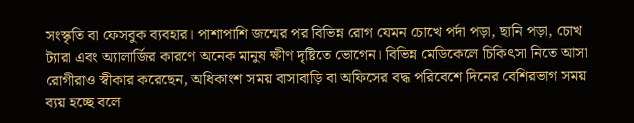সংস্কৃতি বা ফেসবুক ব্যবহার। পাশাপাশি জন্মের পর বিভিন্ন রোগ যেমন চোখে পর্দা পড়া, ছানি পড়া, চোখ ট্যারা এবং অ্যালার্জির কারণে অনেক মানুষ ক্ষীণ দৃষ্টিতে ভোগেন। বিভিন্ন মেডিকেলে চিকিৎসা নিতে আসা রোগীরাও স্বীকার করেছেন, অধিকাংশ সময় বাসাবাড়ি বা অফিসের বদ্ধ পরিবেশে দিনের বেশিরভাগ সময় ব্যয় হচ্ছে বলে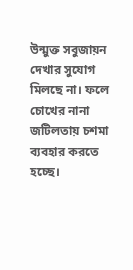উন্মুক্ত সবুজায়ন দেখার সুযোগ মিলছে না। ফলে চোখের নানা জটিলতায় চশমা ব্যবহার করতে হচ্ছে।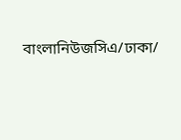বাংলানিউজসিএ/ঢাকা/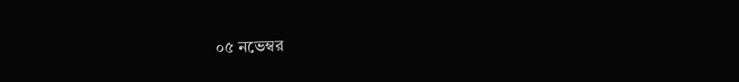০৫ নভেম্বর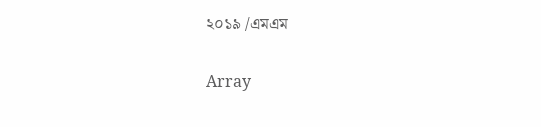২০১৯ /এমএম


Array